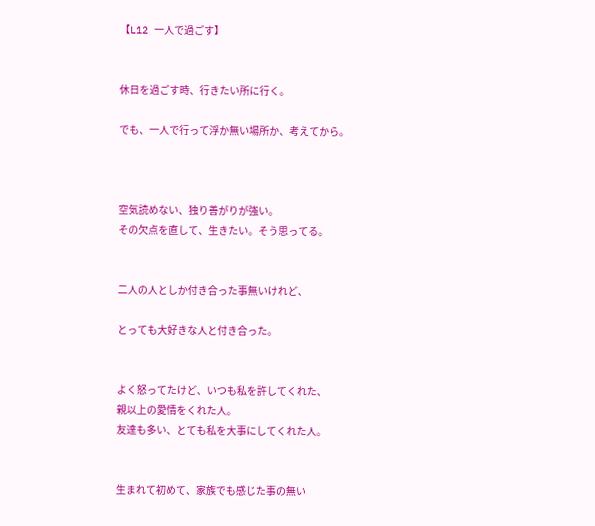【L12 一人で過ごす】


休日を過ごす時、行きたい所に行く。

でも、一人で行って浮か無い場所か、考えてから。



空気読めない、独り善がりが強い。
その欠点を直して、生きたい。そう思ってる。


二人の人としか付き合った事無いけれど、

とっても大好きな人と付き合った。


よく怒ってたけど、いつも私を許してくれた、
親以上の愛情をくれた人。
友達も多い、とても私を大事にしてくれた人。


生まれて初めて、家族でも感じた事の無い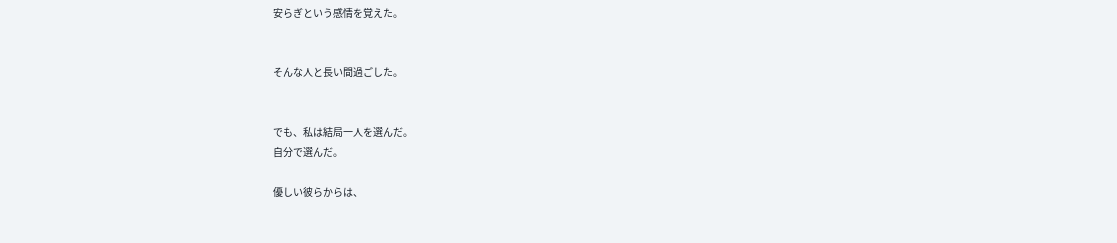安らぎという感情を覚えた。


そんな人と長い間過ごした。


でも、私は結局一人を選んだ。
自分で選んだ。

優しい彼らからは、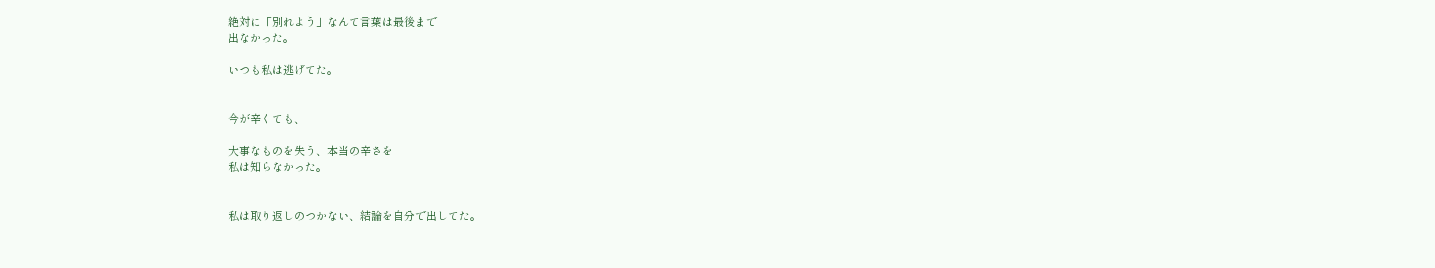絶対に「別れよう」なんて言葉は最後まで
出なかった。

いつも私は逃げてた。


今が辛くても、

大事なものを失う、本当の辛さを
私は知らなかった。


私は取り返しのつかない、結論を自分で出してた。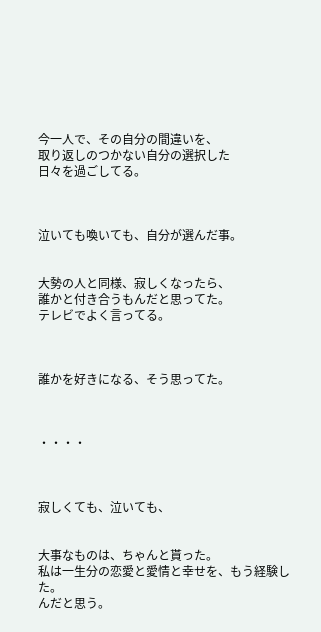今一人で、その自分の間違いを、
取り返しのつかない自分の選択した
日々を過ごしてる。



泣いても喚いても、自分が選んだ事。


大勢の人と同様、寂しくなったら、
誰かと付き合うもんだと思ってた。
テレビでよく言ってる。



誰かを好きになる、そう思ってた。



・・・・



寂しくても、泣いても、


大事なものは、ちゃんと貰った。
私は一生分の恋愛と愛情と幸せを、もう経験した。
んだと思う。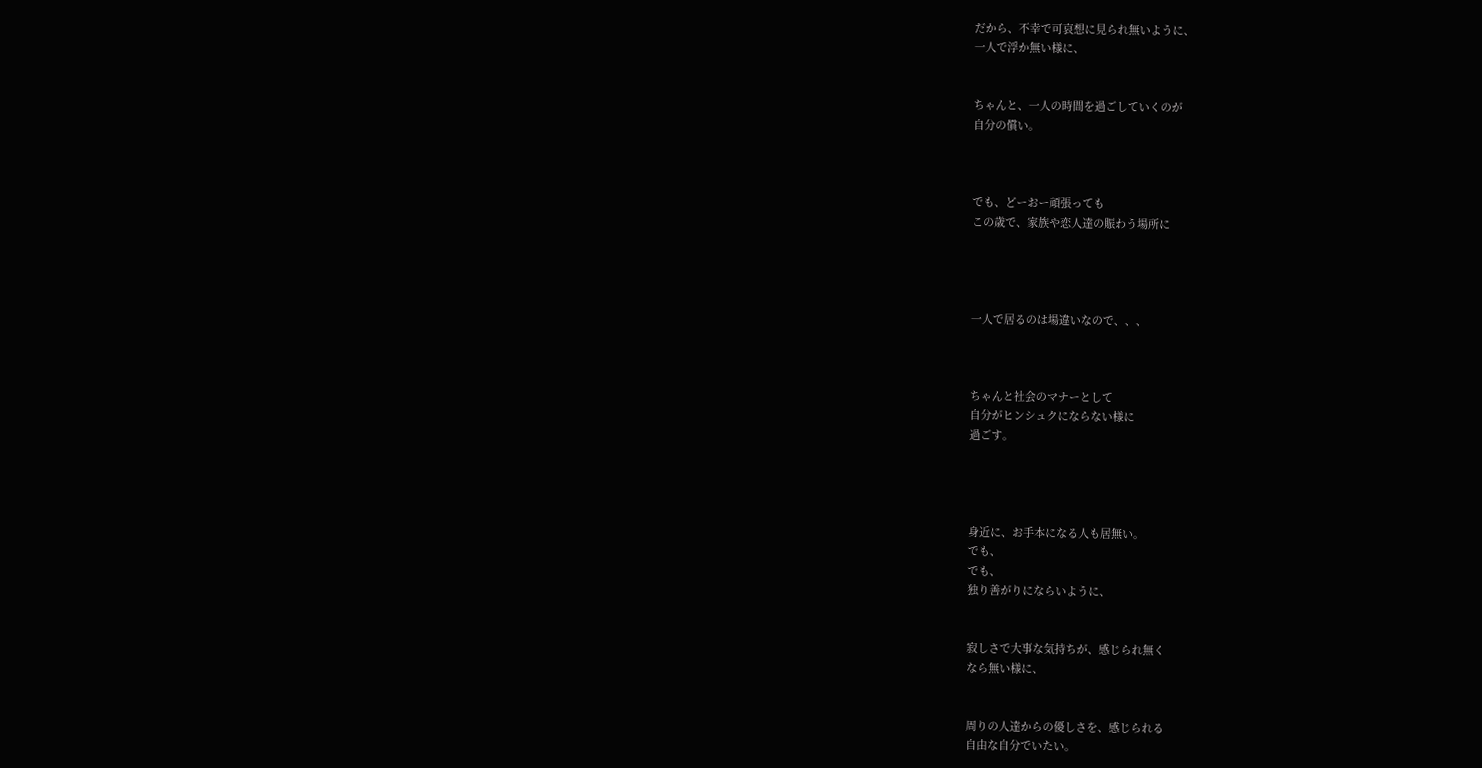だから、不幸で可哀想に見られ無いように、
一人で浮か無い様に、


ちゃんと、一人の時間を過ごしていくのが
自分の償い。



でも、どーおー頑張っても
この歳で、家族や恋人達の賑わう場所に




一人で居るのは場違いなので、、、



ちゃんと社会のマナーとして
自分がヒンシュクにならない様に
過ごす。




身近に、お手本になる人も居無い。
でも、
でも、
独り善がりにならいように、


寂しさで大事な気持ちが、感じられ無く
なら無い様に、


周りの人達からの優しさを、感じられる
自由な自分でいたい。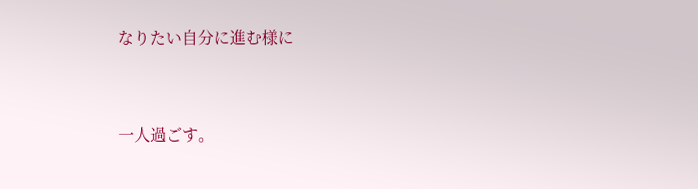なりたい自分に進む様に



一人過ごす。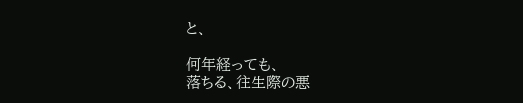と、

何年経っても、
落ちる、往生際の悪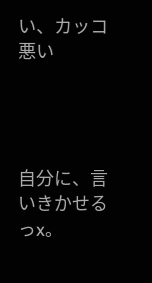い、カッコ悪い




自分に、言いきかせるっx。